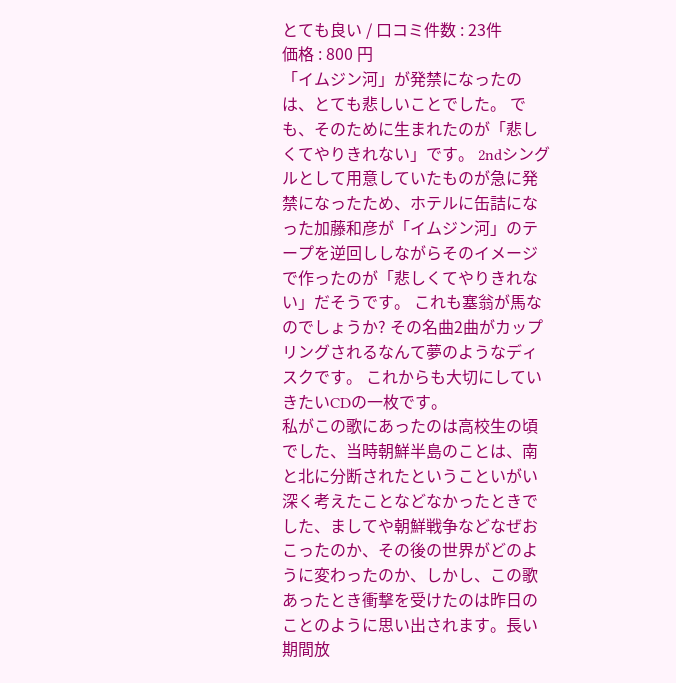とても良い / 口コミ件数 : 23件
価格 : 800 円
「イムジン河」が発禁になったのは、とても悲しいことでした。 でも、そのために生まれたのが「悲しくてやりきれない」です。 2ndシングルとして用意していたものが急に発禁になったため、ホテルに缶詰になった加藤和彦が「イムジン河」のテープを逆回ししながらそのイメージで作ったのが「悲しくてやりきれない」だそうです。 これも塞翁が馬なのでしょうか? その名曲2曲がカップリングされるなんて夢のようなディスクです。 これからも大切にしていきたいCDの一枚です。
私がこの歌にあったのは高校生の頃でした、当時朝鮮半島のことは、南と北に分断されたということいがい深く考えたことなどなかったときでした、ましてや朝鮮戦争などなぜおこったのか、その後の世界がどのように変わったのか、しかし、この歌あったとき衝撃を受けたのは昨日のことのように思い出されます。長い期間放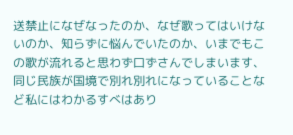送禁止になぜなったのか、なぜ歌ってはいけないのか、知らずに悩んでいたのか、いまでもこの歌が流れると思わず口ずさんでしまいます、同じ民族が国境で別れ別れになっていることなど私にはわかるすべはあり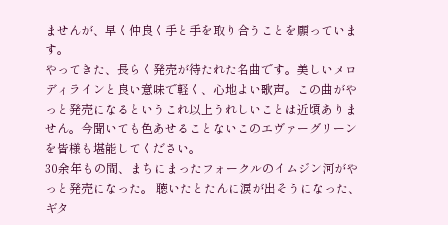ませんが、早く仲良く手と手を取り合うことを願っています。
やってきた、長らく発売が待たれた名曲です。美しいメロディラインと良い意味で軽く、心地よい歌声。この曲がやっと発売になるというこれ以上うれしいことは近頃ありません。今聞いても色あせることないこのエヴァーグリーンを皆様も堪能してください。
30余年もの間、まちにまったフォークルのイムジン河がやっと発売になった。 聴いたとたんに涙が出そうになった、ギタ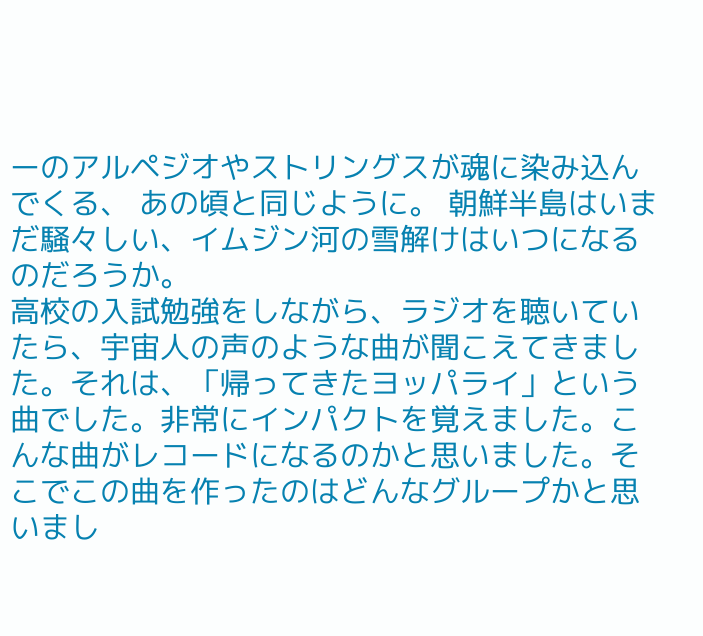ーのアルペジオやストリングスが魂に染み込んでくる、 あの頃と同じように。 朝鮮半島はいまだ騒々しい、イムジン河の雪解けはいつになるのだろうか。
高校の入試勉強をしながら、ラジオを聴いていたら、宇宙人の声のような曲が聞こえてきました。それは、「帰ってきたヨッパライ」という曲でした。非常にインパクトを覚えました。こんな曲がレコードになるのかと思いました。そこでこの曲を作ったのはどんなグループかと思いまし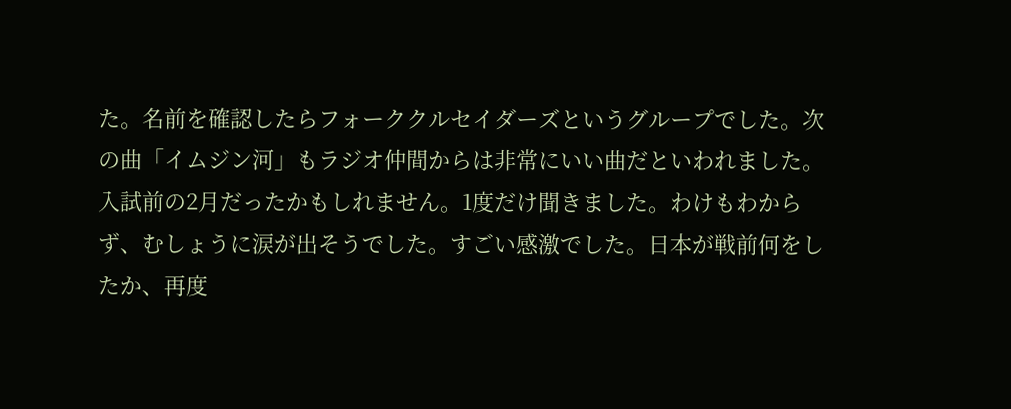た。名前を確認したらフォーククルセイダーズというグループでした。次の曲「イムジン河」もラジオ仲間からは非常にいい曲だといわれました。入試前の2月だったかもしれません。1度だけ聞きました。わけもわからず、むしょうに涙が出そうでした。すごい感激でした。日本が戦前何をしたか、再度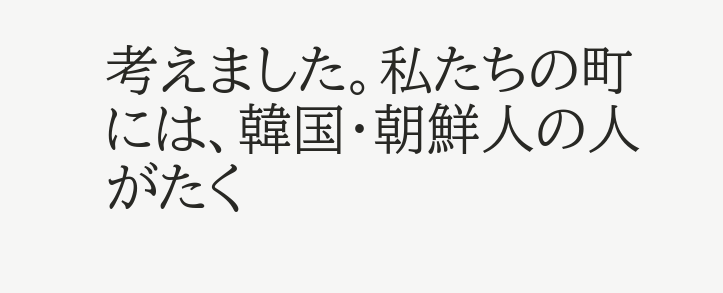考えました。私たちの町には、韓国・朝鮮人の人がたく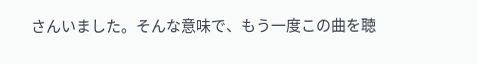さんいました。そんな意味で、もう一度この曲を聴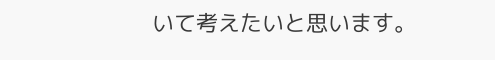いて考えたいと思います。